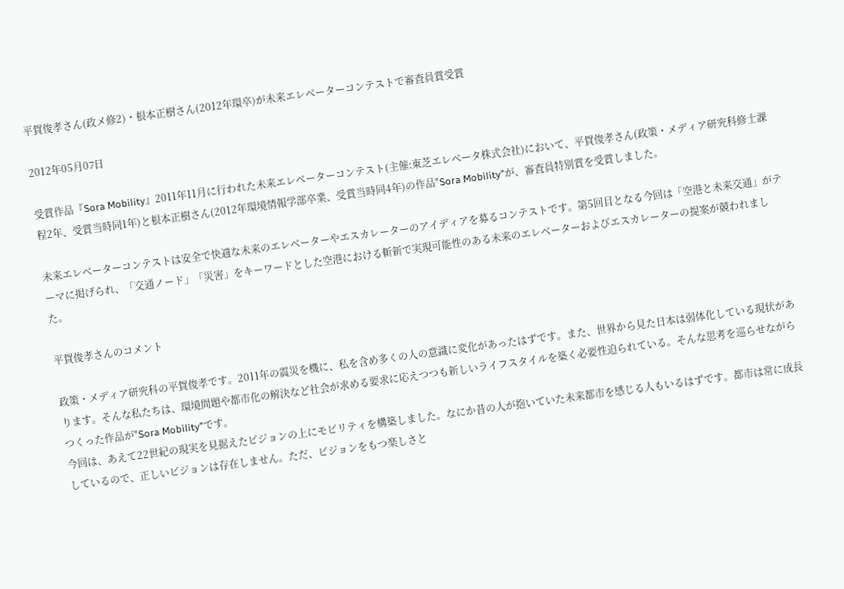平賀俊孝さん(政メ修2)・根本正樹さん(2012年環卒)が未来エレベーターコンテストで審査員賞受賞

2012年05月07日

受賞作品『Sora Mobility』2011年11月に行われた未来エレベーターコンテスト(主催:東芝エレベータ株式会社)において、平賀俊孝さん(政策・メディア研究科修士課程2年、受賞当時同1年)と根本正樹さん(2012年環境情報学部卒業、受賞当時同4年)の作品"Sora Mobility"が、審査員特別賞を受賞しました。

未来エレベーターコンテストは安全で快適な未来のエレベーターやエスカレーターのアイディアを募るコンテストです。第5回目となる今回は「空港と未来交通」がテーマに掲げられ、「交通ノード」「災害」をキーワードとした空港における斬新で実現可能性のある未来のエレベーターおよびエスカレーターの提案が競われました。

平賀俊孝さんのコメント

政策・メディア研究科の平賀俊孝です。2011年の震災を機に、私を含め多くの人の意識に変化があったはずです。また、世界から見た日本は弱体化している現状があります。そんな私たちは、環境問題や都市化の解決など社会が求める要求に応えつつも新しいライフスタイルを築く必要性迫られている。そんな思考を巡らせながらつくった作品が"Sora Mobility"です。
今回は、あえて22世紀の現実を見据えたビジョンの上にモビリティを構築しました。なにか昔の人が抱いていた未来都市を感じる人もいるはずです。都市は常に成長しているので、正しいビジョンは存在しません。ただ、ビジョンをもつ楽しさと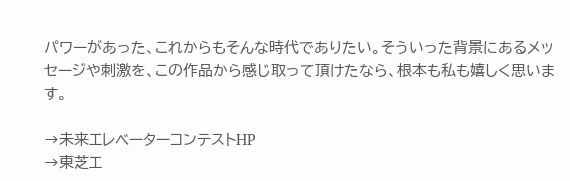パワーがあった、これからもそんな時代でありたい。そういった背景にあるメッセージや刺激を、この作品から感じ取って頂けたなら、根本も私も嬉しく思います。

→未来エレベーターコンテストHP
→東芝エ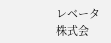レベータ株式会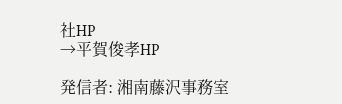社HP
→平賀俊孝HP

発信者: 湘南藤沢事務室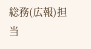総務(広報)担当